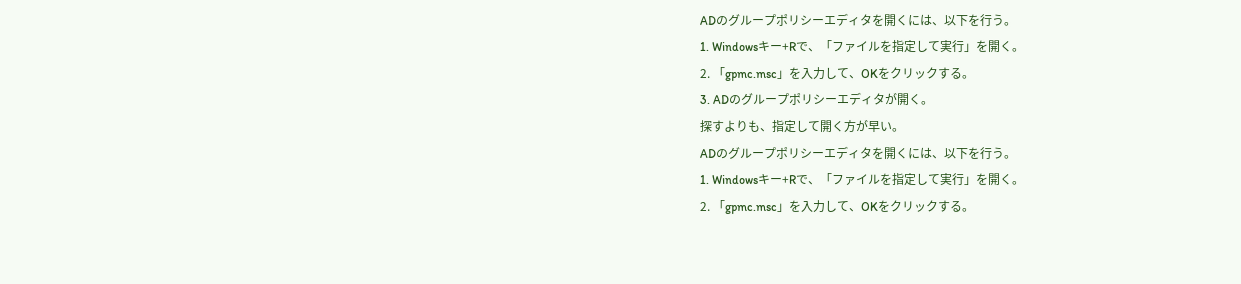ADのグループポリシーエディタを開くには、以下を行う。
1. Windowsキー+Rで、「ファイルを指定して実行」を開く。
2. 「gpmc.msc」を入力して、OKをクリックする。
3. ADのグループポリシーエディタが開く。
探すよりも、指定して開く方が早い。
ADのグループポリシーエディタを開くには、以下を行う。
1. Windowsキー+Rで、「ファイルを指定して実行」を開く。
2. 「gpmc.msc」を入力して、OKをクリックする。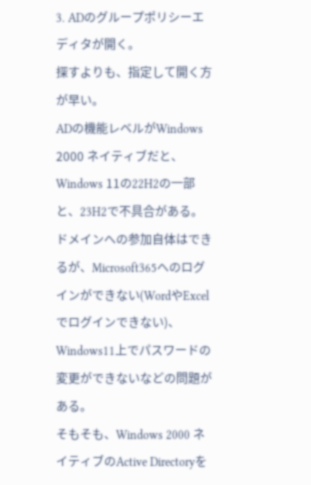3. ADのグループポリシーエディタが開く。
探すよりも、指定して開く方が早い。
ADの機能レベルがWindows 2000 ネイティブだと、Windows 11の22H2の一部と、23H2で不具合がある。ドメインへの参加自体はできるが、Microsoft365へのログインができない(WordやExcelでログインできない)、Windows11上でパスワードの変更ができないなどの問題がある。
そもそも、Windows 2000 ネイティブのActive Directoryを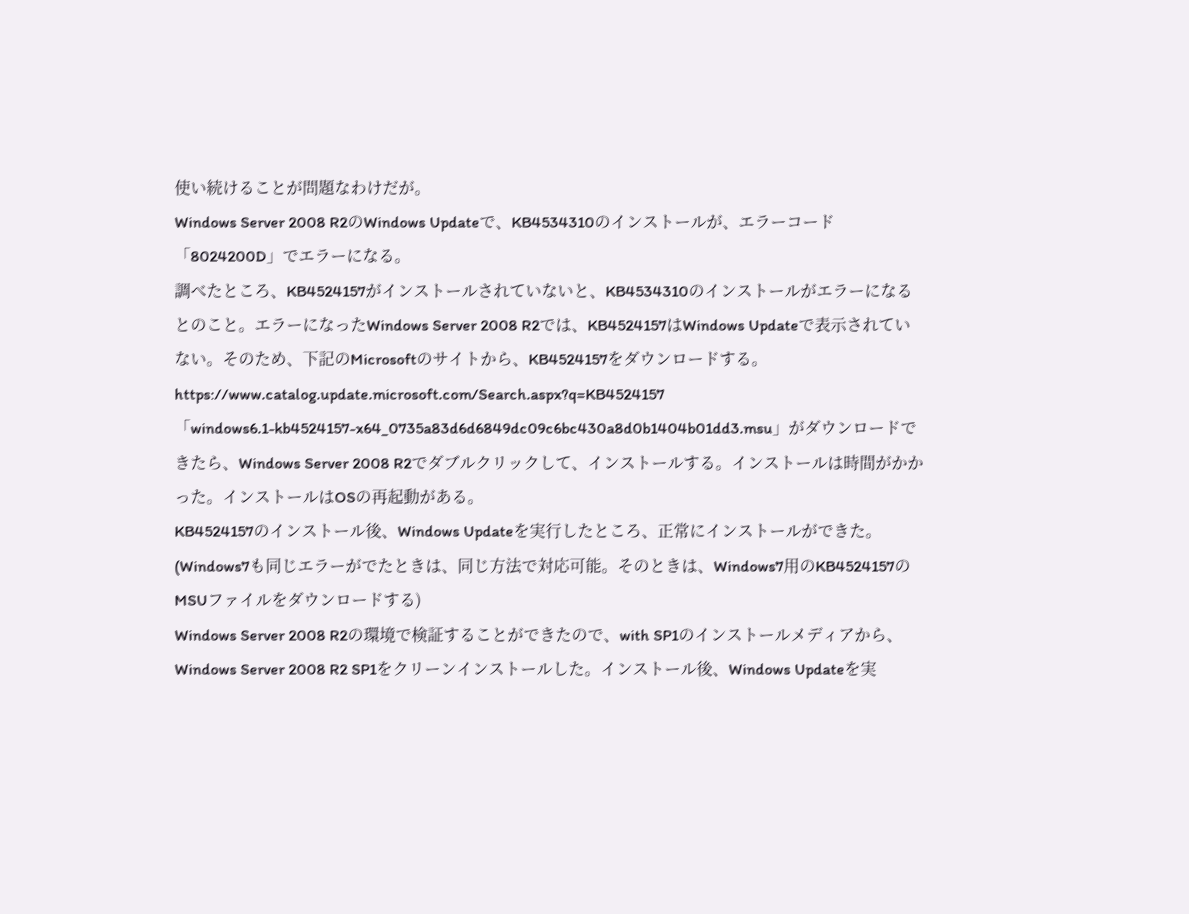使い続けることが問題なわけだが。
Windows Server 2008 R2のWindows Updateで、KB4534310のインストールが、エラーコード「8024200D」でエラーになる。
調べたところ、KB4524157がインストールされていないと、KB4534310のインストールがエラーになるとのこと。エラーになったWindows Server 2008 R2では、KB4524157はWindows Updateで表示されていない。そのため、下記のMicrosoftのサイトから、KB4524157をダウンロードする。
https://www.catalog.update.microsoft.com/Search.aspx?q=KB4524157
「windows6.1-kb4524157-x64_0735a83d6d6849dc09c6bc430a8d0b1404b01dd3.msu」がダウンロードできたら、Windows Server 2008 R2でダブルクリックして、インストールする。インストールは時間がかかった。インストールはOSの再起動がある。
KB4524157のインストール後、Windows Updateを実行したところ、正常にインストールができた。
(Windows7も同じエラーがでたときは、同じ方法で対応可能。そのときは、Windows7用のKB4524157のMSUファイルをダウンロードする)
Windows Server 2008 R2の環境で検証することができたので、with SP1のインストールメディアから、Windows Server 2008 R2 SP1をクリーンインストールした。インストール後、Windows Updateを実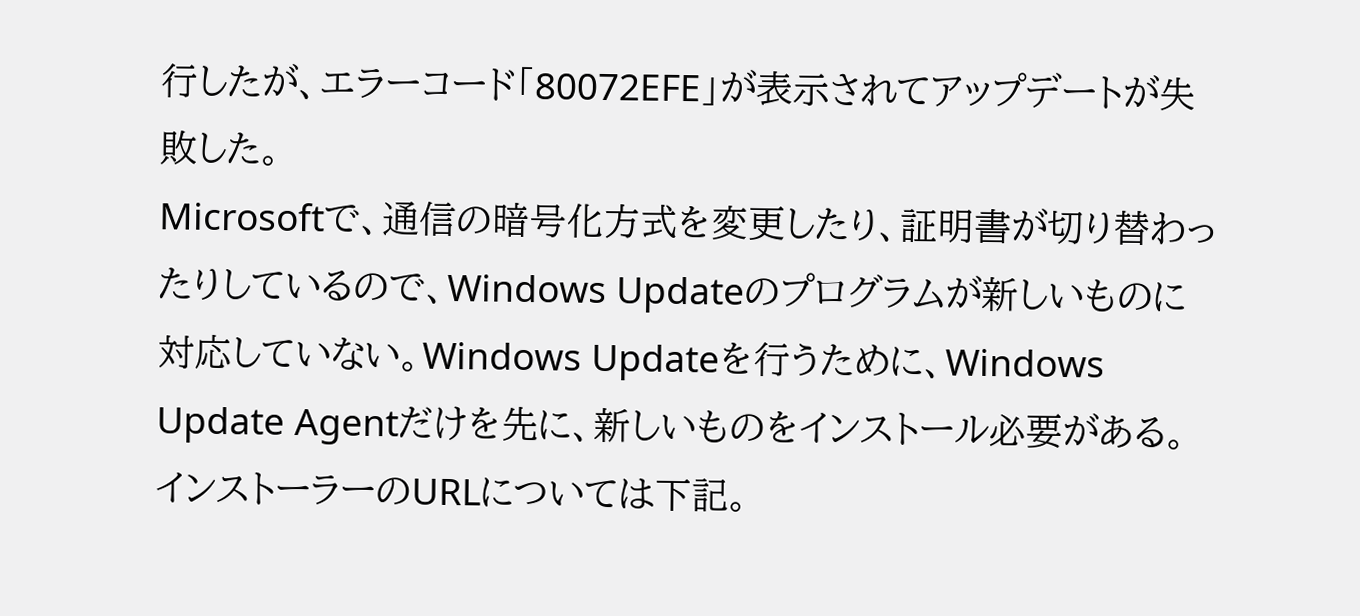行したが、エラーコード「80072EFE」が表示されてアップデートが失敗した。
Microsoftで、通信の暗号化方式を変更したり、証明書が切り替わったりしているので、Windows Updateのプログラムが新しいものに対応していない。Windows Updateを行うために、Windows Update Agentだけを先に、新しいものをインストール必要がある。インストーラーのURLについては下記。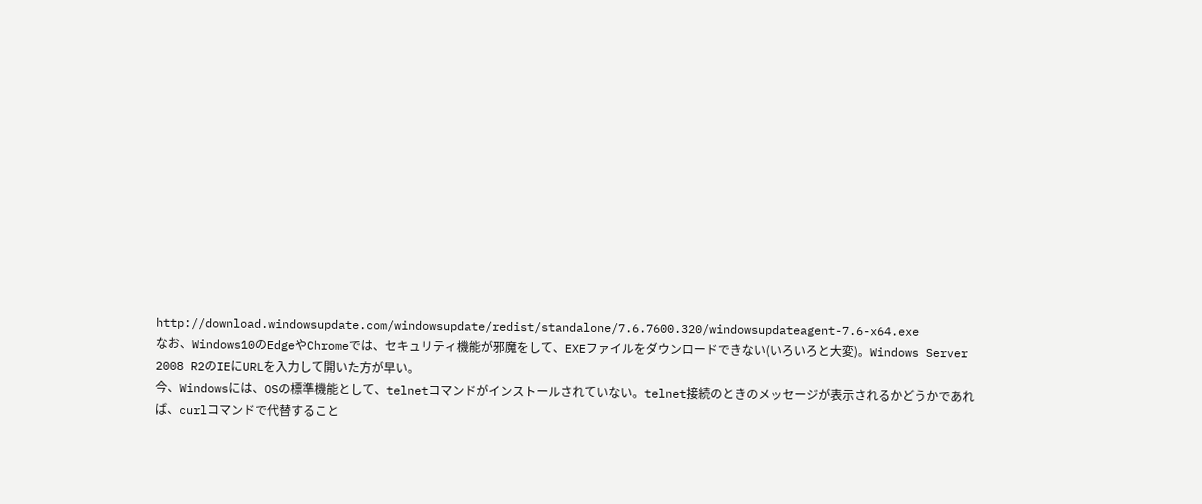http://download.windowsupdate.com/windowsupdate/redist/standalone/7.6.7600.320/windowsupdateagent-7.6-x64.exe
なお、Windows10のEdgeやChromeでは、セキュリティ機能が邪魔をして、EXEファイルをダウンロードできない(いろいろと大変)。Windows Server 2008 R2のIEにURLを入力して開いた方が早い。
今、Windowsには、OSの標準機能として、telnetコマンドがインストールされていない。telnet接続のときのメッセージが表示されるかどうかであれば、curlコマンドで代替すること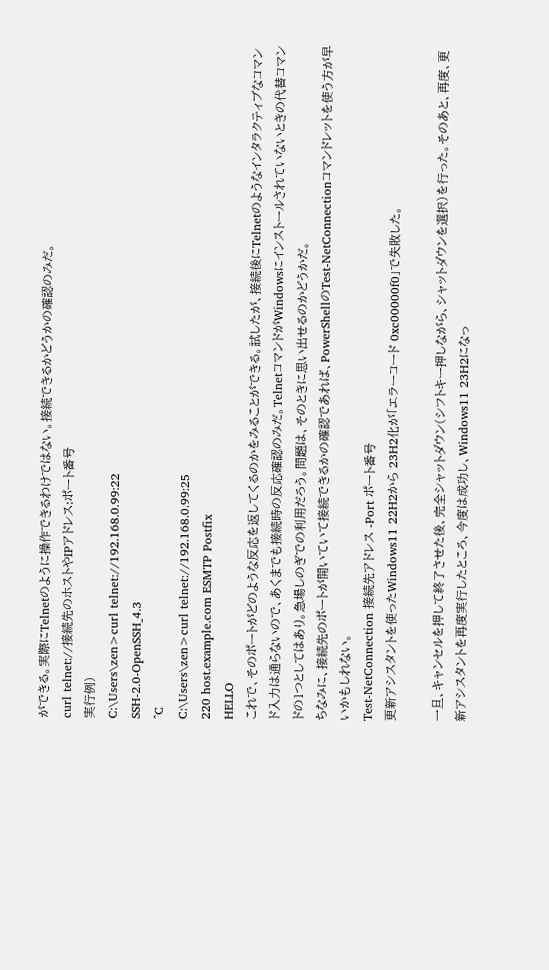ができる。実際にTelnetのように操作できるわけではない。接続できるかどうかの確認のみだ。
curl telnet://接続先のホストやIPアドレス:ポート番号
実行例)
C:\Users\zen>curl telnet://192.168.0.99:22
SSH-2.0-OpenSSH_4.3
^C
C:\Users\zen>curl telnet://192.168.0.99:25
220 host.example.com ESMTP Postfix
HELLO
これで、そのポートがどのような反応を返してくるのかをみることができる。試したが、接続後にTelnetのようなインタラクティブなコマンド入力は通らないので、あくまでも接続時の反応確認のみだ。TelnetコマンドがWindowsにインストールされていないときの代替コマンドの1つとしてはあり。急場しのぎでの利用だろう。問題は、そのときに思い出せるのかどうかだ。
ちなみに、接続先のポートが開いていて接続できるかの確認であれば、PowerShellのTest-NetConnectionコマンドレットを使う方が早いかもしれない。
Test-NetConnection 接続先アドレス -Port ポート番号
更新アシスタントを使ったWindows11 22H2から 23H2化が「エラーコード 0xc00000f0」で失敗した。

一旦、キャンセルを押して終了させた後、完全シャットダウン(シフトキー押しながら、シャットダウンを選択)を行った。そのあと、再度、更新アシスタントを再度実行したところ、今度は成功し、Windows11 23H2になっ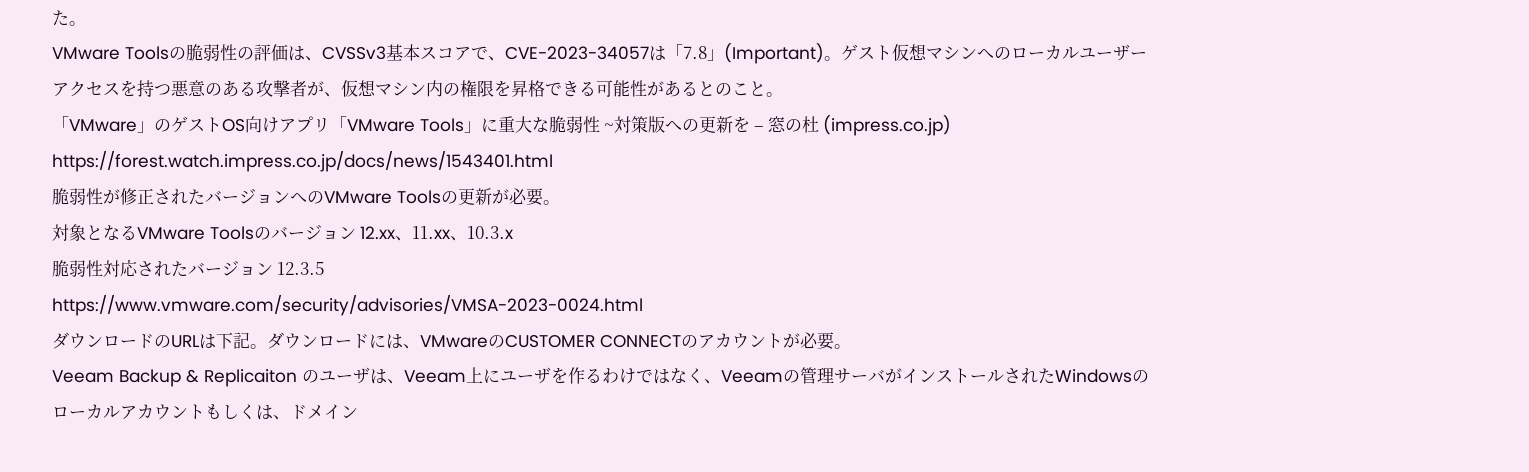た。
VMware Toolsの脆弱性の評価は、CVSSv3基本スコアで、CVE-2023-34057は「7.8」(Important)。ゲスト仮想マシンへのローカルユーザーアクセスを持つ悪意のある攻撃者が、仮想マシン内の権限を昇格できる可能性があるとのこと。
「VMware」のゲストOS向けアプリ「VMware Tools」に重大な脆弱性 ~対策版への更新を – 窓の杜 (impress.co.jp)
https://forest.watch.impress.co.jp/docs/news/1543401.html
脆弱性が修正されたバージョンへのVMware Toolsの更新が必要。
対象となるVMware Toolsのバージョン 12.xx、11.xx、10.3.x
脆弱性対応されたバージョン 12.3.5
https://www.vmware.com/security/advisories/VMSA-2023-0024.html
ダウンロードのURLは下記。ダウンロードには、VMwareのCUSTOMER CONNECTのアカウントが必要。
Veeam Backup & Replicaiton のユーザは、Veeam上にユーザを作るわけではなく、Veeamの管理サーバがインストールされたWindowsのローカルアカウントもしくは、ドメイン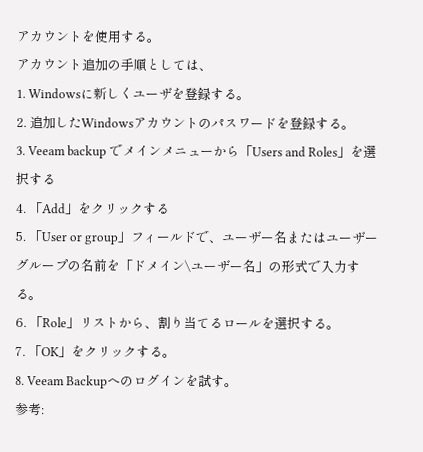アカウントを使用する。
アカウント追加の手順としては、
1. Windowsに新しくユーザを登録する。
2. 追加したWindowsアカウントのパスワードを登録する。
3. Veeam backup でメインメニューから「Users and Roles」を選択する
4. 「Add」をクリックする
5. 「User or group」フィールドで、ユーザー名またはユーザーグループの名前を「ドメイン\ユーザー名」の形式で入力する。
6. 「Role」リストから、割り当てるロールを選択する。
7. 「OK」をクリックする。
8. Veeam Backupへのログインを試す。
参考: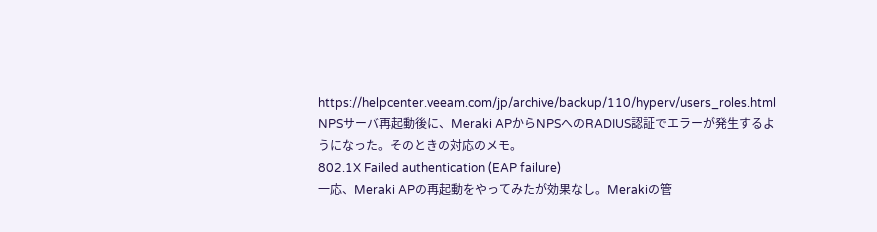https://helpcenter.veeam.com/jp/archive/backup/110/hyperv/users_roles.html
NPSサーバ再起動後に、Meraki APからNPSへのRADIUS認証でエラーが発生するようになった。そのときの対応のメモ。
802.1X Failed authentication (EAP failure)
一応、Meraki APの再起動をやってみたが効果なし。Merakiの管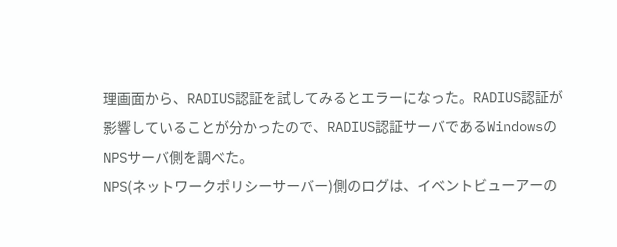理画面から、RADIUS認証を試してみるとエラーになった。RADIUS認証が影響していることが分かったので、RADIUS認証サーバであるWindowsのNPSサーバ側を調べた。
NPS(ネットワークポリシーサーバー)側のログは、イベントビューアーの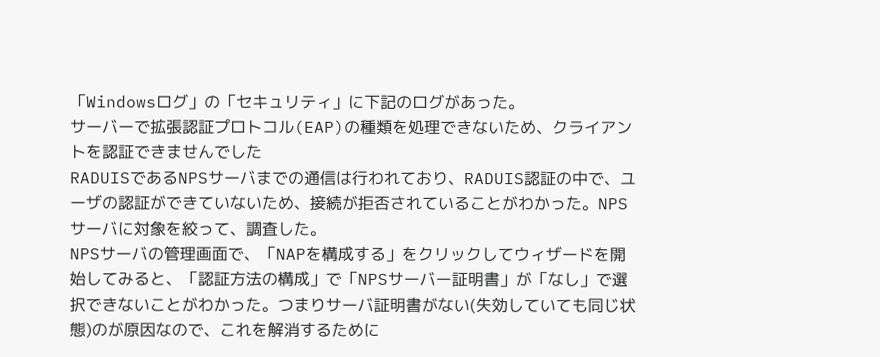「Windowsログ」の「セキュリティ」に下記のログがあった。
サーバーで拡張認証プロトコル(EAP)の種類を処理できないため、クライアントを認証できませんでした
RADUISであるNPSサーバまでの通信は行われており、RADUIS認証の中で、ユーザの認証ができていないため、接続が拒否されていることがわかった。NPSサーバに対象を絞って、調査した。
NPSサーバの管理画面で、「NAPを構成する」をクリックしてウィザードを開始してみると、「認証方法の構成」で「NPSサーバー証明書」が「なし」で選択できないことがわかった。つまりサーバ証明書がない(失効していても同じ状態)のが原因なので、これを解消するために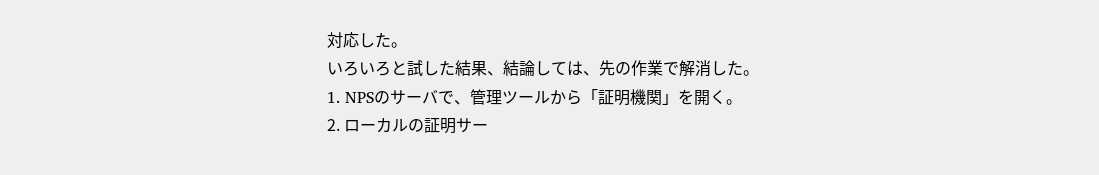対応した。
いろいろと試した結果、結論しては、先の作業で解消した。
1. NPSのサーバで、管理ツールから「証明機関」を開く。
2. ローカルの証明サー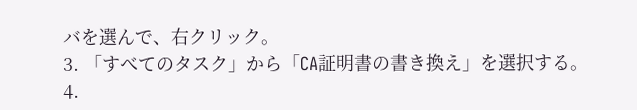バを選んで、右クリック。
3. 「すべてのタスク」から「CA証明書の書き換え」を選択する。
4.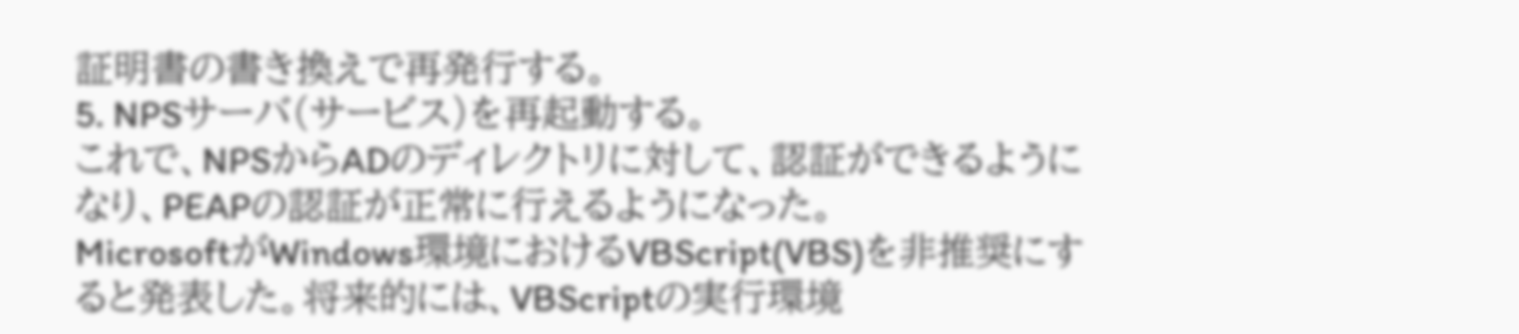証明書の書き換えで再発行する。
5. NPSサーバ(サービス)を再起動する。
これで、NPSからADのディレクトリに対して、認証ができるようになり、PEAPの認証が正常に行えるようになった。
MicrosoftがWindows環境におけるVBScript(VBS)を非推奨にすると発表した。将来的には、VBScriptの実行環境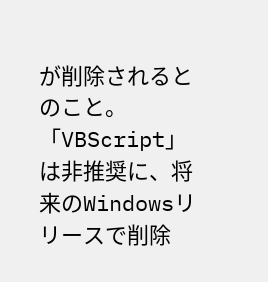が削除されるとのこと。
「VBScript」は非推奨に、将来のWindowsリリースで削除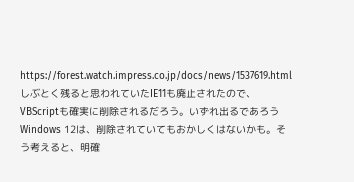https://forest.watch.impress.co.jp/docs/news/1537619.html
しぶとく残ると思われていたIE11も廃止されたので、VBScriptも確実に削除されるだろう。いずれ出るであろうWindows 12は、削除されていてもおかしくはないかも。そう考えると、明確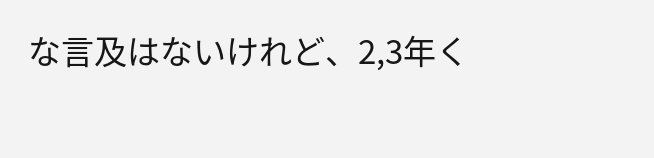な言及はないけれど、2,3年く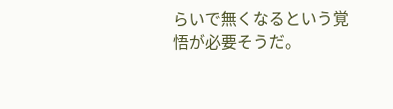らいで無くなるという覚悟が必要そうだ。